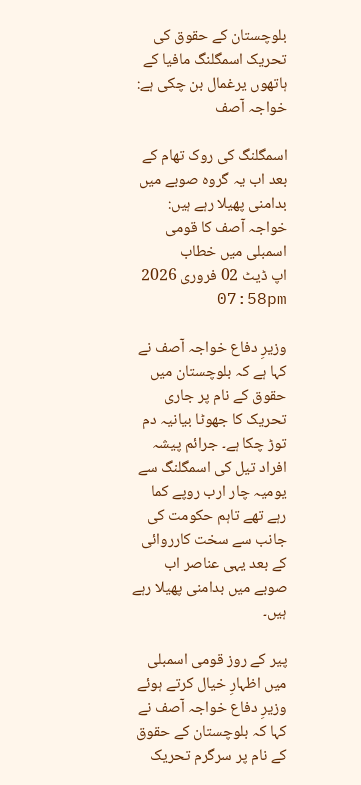بلوچستان کے حقوق کی تحریک اسمگلنگ مافیا کے ہاتھوں یرغمال بن چکی ہے: خواجہ آصف

اسمگلنگ کی روک تھام کے بعد اب یہ گروہ صوبے میں بدامنی پھیلا رہے ہیں: خواجہ آصف کا قومی اسمبلی میں خطاب
اپ ڈیٹ 02 فروری 2026 07:58pm

وزیرِ دفاع خواجہ آصف نے کہا ہے کہ بلوچستان میں حقوق کے نام پر جاری تحریک کا جھوٹا بیانیہ دم توڑ چکا ہے۔ جرائم پیشہ افراد تیل کی اسمگلنگ سے یومیہ چار ارب روپے کما رہے تھے تاہم حکومت کی جانب سے سخت کارروائی کے بعد یہی عناصر اب صوبے میں بدامنی پھیلا رہے ہیں۔

پیر کے روز قومی اسمبلی میں اظہارِ خیال کرتے ہوئے وزیرِ دفاع خواجہ آصف نے کہا کہ بلوچستان کے حقوق کے نام پر سرگرم تحریک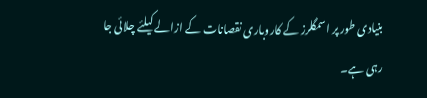بنیادی طور پر اسمگلرز کے کاروباری نقصانات کے ازالے کیلئے چلائی جا رہی ہے۔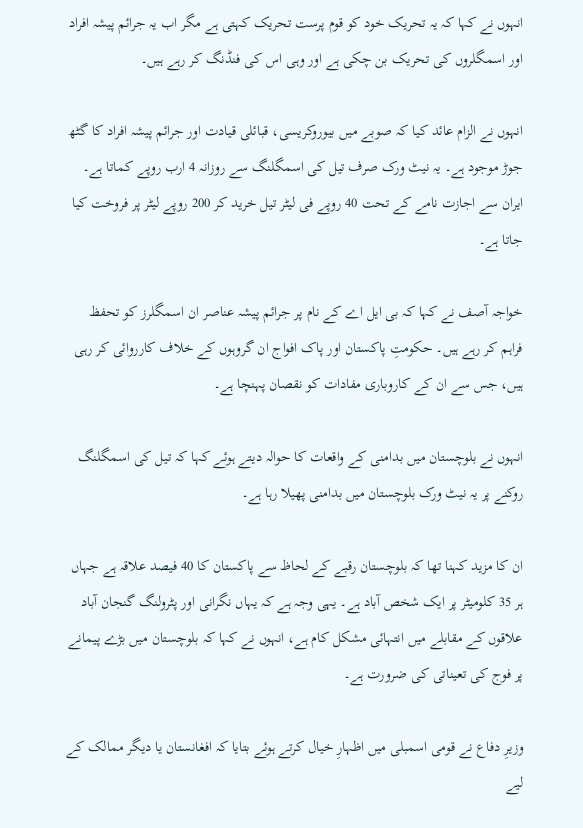انہوں نے کہا کہ یہ تحریک خود کو قوم پرست تحریک کہتی ہے مگر اب یہ جرائم پیشہ افراد اور اسمگلروں کی تحریک بن چکی ہے اور وہی اس کی فنڈنگ کر رہے ہیں۔

انہوں نے الزام عائد کیا کہ صوبے میں بیوروکریسی، قبائلی قیادت اور جرائم پیشہ افراد کا گٹھ جوڑ موجود ہے۔ یہ نیٹ ورک صرف تیل کی اسمگلنگ سے روزانہ 4 ارب روپے کماتا ہے۔ ایران سے اجازت نامے کے تحت 40 روپے فی لیٹر تیل خرید کر 200 روپے لیٹر پر فروخت کیا جاتا ہے۔

خواجہ آصف نے کہا کہ بی ایل اے کے نام پر جرائم پیشہ عناصر ان اسمگلرز کو تحفظ فراہم کر رہے ہیں۔ حکومتِ پاکستان اور پاک افواج ان گروہوں کے خلاف کارروائی کر رہی ہیں، جس سے ان کے کاروباری مفادات کو نقصان پہنچا ہے۔

انہوں نے بلوچستان میں بدامنی کے واقعات کا حوالہ دیتے ہوئے کہا کہ تیل کی اسمگلنگ روکنے پر یہ نیٹ ورک بلوچستان میں بدامنی پھیلا رہا ہے۔

ان کا مزید کہنا تھا کہ بلوچستان رقبے کے لحاظ سے پاکستان کا 40 فیصد علاقہ ہے جہاں ہر 35 کلومیٹر پر ایک شخص آباد ہے۔ یہی وجہ ہے کہ یہاں نگرانی اور پٹرولنگ گنجان آباد علاقوں کے مقابلے میں انتہائی مشکل کام ہے، انہوں نے کہا کہ بلوچستان میں بڑے پیمانے پر فوج کی تعیناتی کی ضرورت ہے۔

وزیرِ دفاع نے قومی اسمبلی میں اظہارِ خیال کرتے ہوئے بتایا کہ افغانستان یا دیگر ممالک کے لیے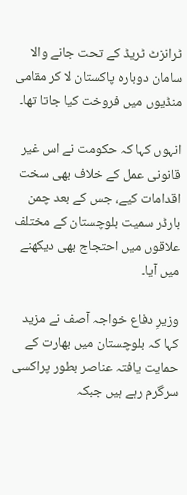ٹرانزٹ ٹریڈ کے تحت جانے والا سامان دوبارہ پاکستان لا کر مقامی منڈیوں میں فروخت کیا جاتا تھا۔

انہوں کہا کہ حکومت نے اس غیر قانونی عمل کے خلاف بھی سخت اقدامات کیے، جس کے بعد چمن بارڈر سمیت بلوچستان کے مختلف علاقوں میں احتجاج بھی دیکھنے میں آیا۔

وزیرِ دفاع خواجہ آصف نے مزید کہا کہ بلوچستان میں بھارت کے حمایت یافتہ عناصر بطور پراکسی سرگرم رہے ہیں جبکہ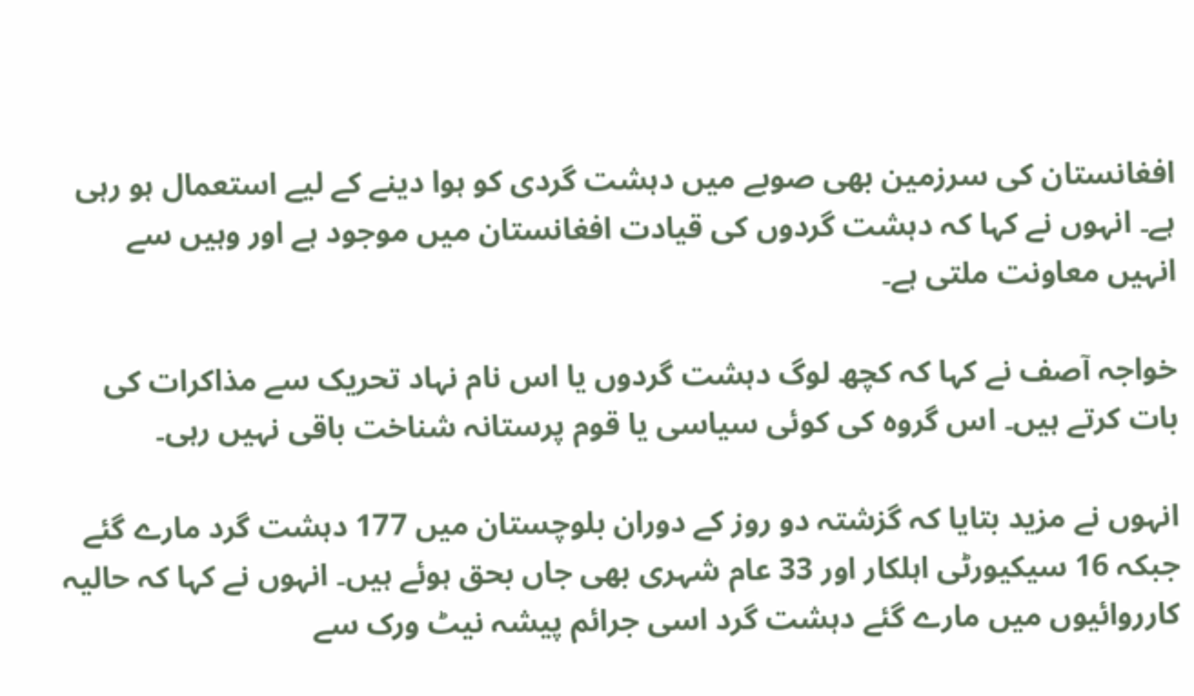افغانستان کی سرزمین بھی صوبے میں دہشت گردی کو ہوا دینے کے لیے استعمال ہو رہی ہے۔ انہوں نے کہا کہ دہشت گردوں کی قیادت افغانستان میں موجود ہے اور وہیں سے انہیں معاونت ملتی ہے۔

خواجہ آصف نے کہا کہ کچھ لوگ دہشت گردوں یا اس نام نہاد تحریک سے مذاکرات کی بات کرتے ہیں۔ اس گروہ کی کوئی سیاسی یا قوم پرستانہ شناخت باقی نہیں رہی۔

انہوں نے مزید بتایا کہ گزشتہ دو روز کے دوران بلوچستان میں 177 دہشت گرد مارے گئے جبکہ 16 سیکیورٹی اہلکار اور 33 عام شہری بھی جاں بحق ہوئے ہیں۔ انہوں نے کہا کہ حالیہ کارروائیوں میں مارے گئے دہشت گرد اسی جرائم پیشہ نیٹ ورک سے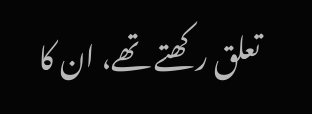تعلق رکھتے تھے، ان کا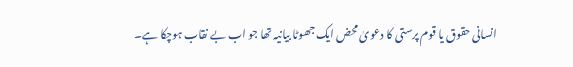انسانی حقوق یا قوم پرستی کا دعویٰ محض ایک جھوٹا بیانیہ تھا جو اب بے نقاب ہوچکا ہے۔